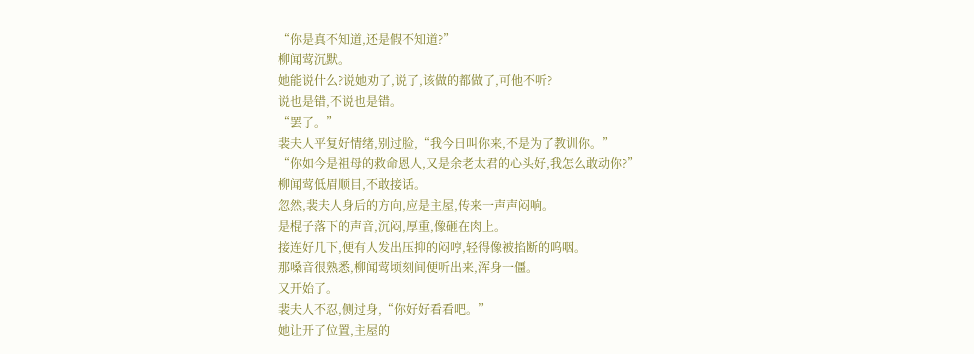“你是真不知道,还是假不知道?”
柳闻莺沉默。
她能说什么?说她劝了,说了,该做的都做了,可他不听?
说也是错,不说也是错。
“罢了。”
裴夫人平复好情绪,别过脸,“我今日叫你来,不是为了教训你。”
“你如今是祖母的救命恩人,又是余老太君的心头好,我怎么敢动你?”
柳闻莺低眉顺目,不敢接话。
忽然,裴夫人身后的方向,应是主屋,传来一声声闷响。
是棍子落下的声音,沉闷,厚重,像砸在肉上。
接连好几下,便有人发出压抑的闷哼,轻得像被掐断的呜咽。
那嗓音很熟悉,柳闻莺顷刻间便听出来,浑身一僵。
又开始了。
裴夫人不忍,侧过身,“你好好看看吧。”
她让开了位置,主屋的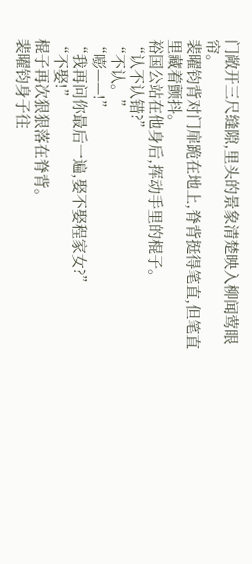门敞开三尺缝隙,里头的景象清楚映入柳闻莺眼帘。
裴曜钧背对门扉跪在地上,脊背挺得笔直,但笔直里藏着颤抖。
裕国公站在他身后,挥动手里的棍子。
“认不认错?”
“不认。”
“嘭——!”
“我再问你最后一遍,娶不娶程家女?”
“不娶!”
棍子再次狠狠落在脊背。
裴曜钧身子往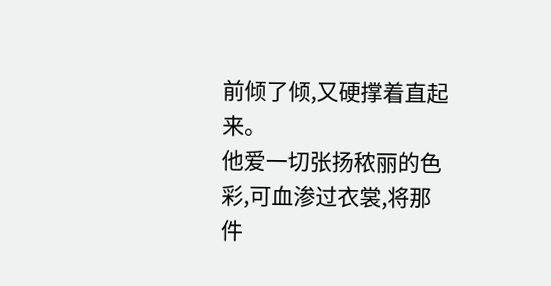前倾了倾,又硬撑着直起来。
他爱一切张扬秾丽的色彩,可血渗过衣裳,将那件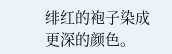绯红的袍子染成更深的颜色。